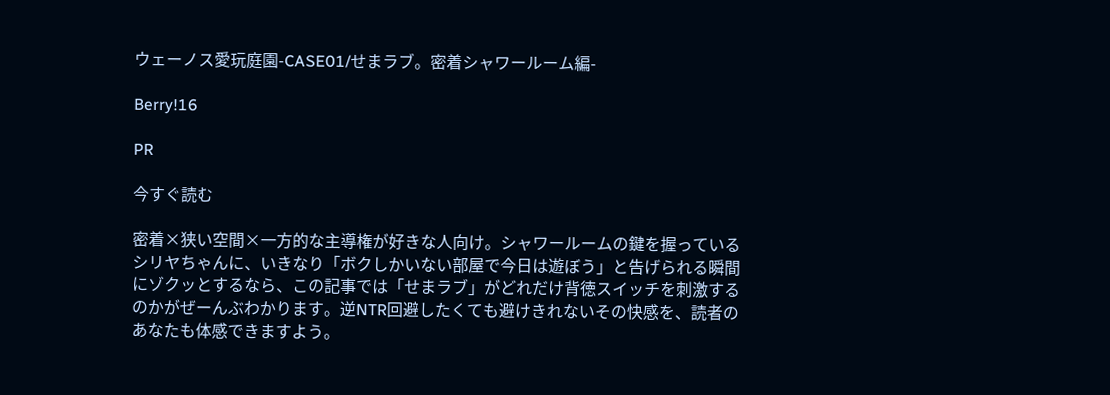ウェーノス愛玩庭園-CASE01/せまラブ。密着シャワールーム編-

Berry!16

PR

今すぐ読む

密着×狭い空間×一方的な主導権が好きな人向け。シャワールームの鍵を握っているシリヤちゃんに、いきなり「ボクしかいない部屋で今日は遊ぼう」と告げられる瞬間にゾクッとするなら、この記事では「せまラブ」がどれだけ背徳スイッチを刺激するのかがぜーんぶわかります。逆NTR回避したくても避けきれないその快感を、読者のあなたも体感できますよう。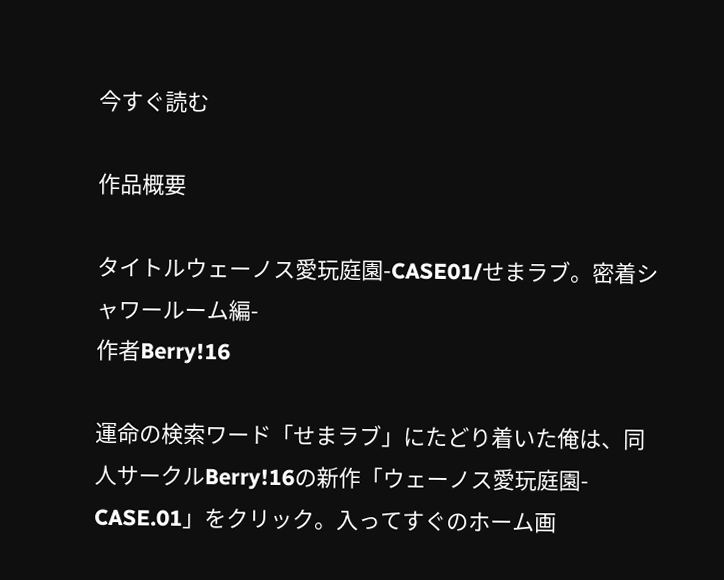今すぐ読む

作品概要

タイトルウェーノス愛玩庭園-CASE01/せまラブ。密着シャワールーム編-
作者Berry!16

運命の検索ワード「せまラブ」にたどり着いた俺は、同人サークルBerry!16の新作「ウェーノス愛玩庭園-CASE.01」をクリック。入ってすぐのホーム画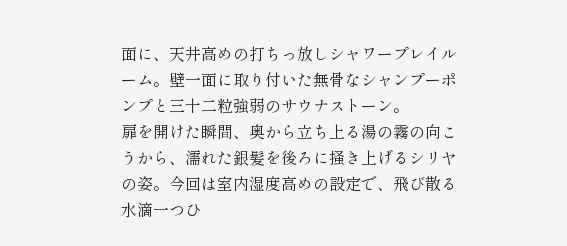面に、天井高めの打ちっ放しシャワープレイルーム。壁一面に取り付いた無骨なシャンプーポンプと三十二粒強弱のサウナストーン。
扉を開けた瞬間、奥から立ち上る湯の霧の向こうから、濡れた銀髪を後ろに掻き上げるシリヤの姿。今回は室内湿度高めの設定で、飛び散る水滴一つひ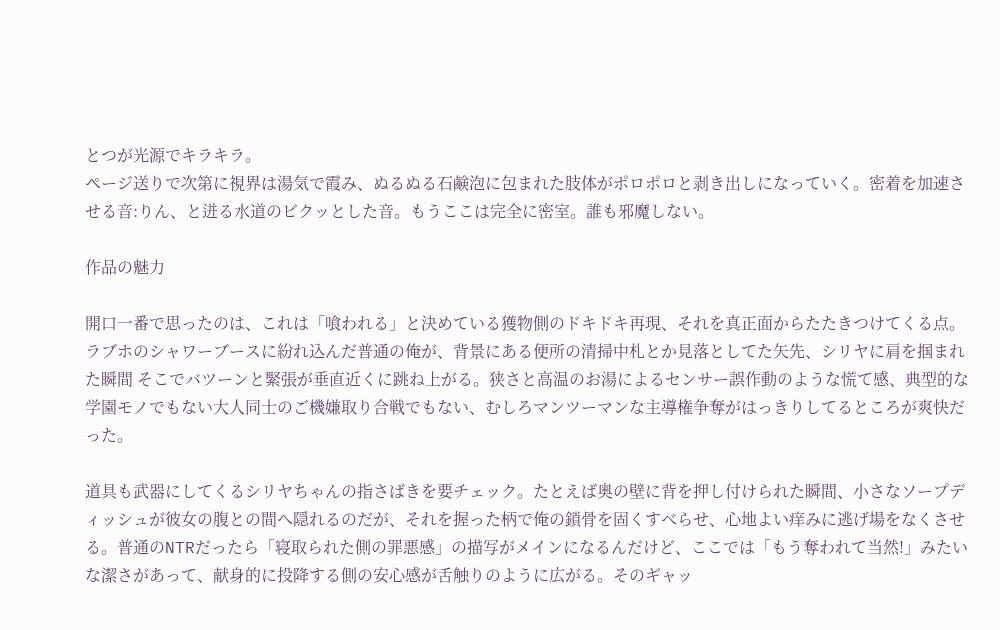とつが光源でキラキラ。
ページ送りで次第に視界は湯気で霞み、ぬるぬる石鹸泡に包まれた肢体がポロポロと剥き出しになっていく。密着を加速させる音:りん、と迸る水道のビクッとした音。もうここは完全に密室。誰も邪魔しない。

作品の魅力

開口一番で思ったのは、これは「喰われる」と決めている獲物側のドキドキ再現、それを真正面からたたきつけてくる点。ラブホのシャワーブースに紛れ込んだ普通の俺が、背景にある便所の清掃中札とか見落としてた矢先、シリヤに肩を掴まれた瞬間 そこでバツーンと緊張が垂直近くに跳ね上がる。狭さと高温のお湯によるセンサー誤作動のような慌て感、典型的な学園モノでもない大人同士のご機嫌取り合戦でもない、むしろマンツーマンな主導権争奪がはっきりしてるところが爽快だった。

道具も武器にしてくるシリヤちゃんの指さばきを要チェック。たとえば奥の壁に背を押し付けられた瞬間、小さなソープディッシュが彼女の腹との間へ隠れるのだが、それを握った柄で俺の鎖骨を固くすべらせ、心地よい痒みに逃げ場をなくさせる。普通のNTRだったら「寝取られた側の罪悪感」の描写がメインになるんだけど、ここでは「もう奪われて当然!」みたいな潔さがあって、献身的に投降する側の安心感が舌触りのように広がる。そのギャッ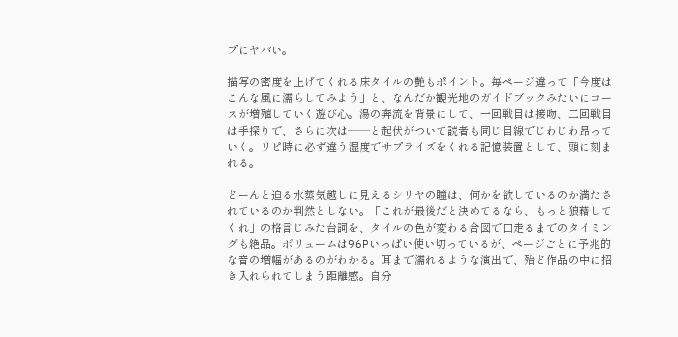プにヤバい。

描写の密度を上げてくれる床タイルの艶もポイント。毎ページ違って「今度はこんな風に濡らしてみよう」と、なんだか観光地のガイドブックみたいにコースが増殖していく遊び心。湯の奔流を背景にして、一回戦目は接吻、二回戦目は手探りで、さらに次は──と起伏がついて読者も同じ目線でじわじわ昂っていく。リピ時に必ず違う湿度でサプライズをくれる記憶装置として、頭に刻まれる。

どーんと迫る水蒸気越しに見えるシリヤの瞳は、何かを欲しているのか満たされているのか判然としない。「これが最後だと決めてるなら、もっと狼藉してくれ」の格言じみた台詞を、タイルの色が変わる合図で口走るまでのタイミングも絶品。ボリュームは96Pいっぱい使い切っているが、ページごとに予兆的な音の増幅があるのがわかる。耳まで濡れるような演出で、殆ど作品の中に招き入れられてしまう距離感。自分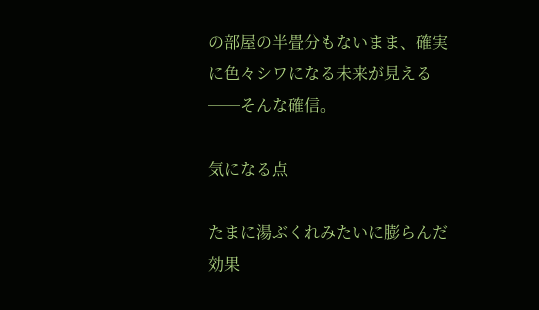の部屋の半畳分もないまま、確実に色々シワになる未来が見える──そんな確信。

気になる点

たまに湯ぶくれみたいに膨らんだ効果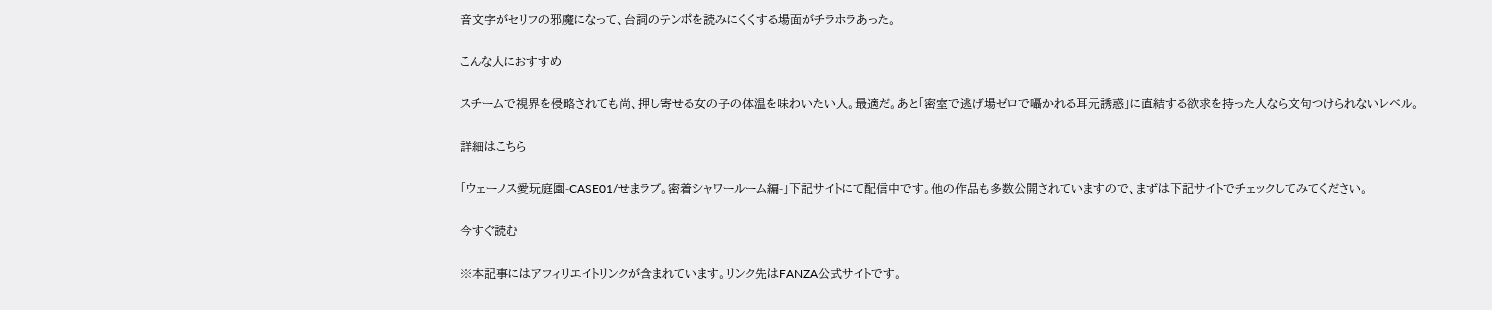音文字がセリフの邪魔になって、台詞のテンポを読みにくくする場面がチラホラあった。

こんな人におすすめ

スチームで視界を侵略されても尚、押し寄せる女の子の体温を味わいたい人。最適だ。あと「密室で逃げ場ゼロで囁かれる耳元誘惑」に直結する欲求を持った人なら文句つけられないレベル。

詳細はこちら

「ウェーノス愛玩庭園-CASE01/せまラブ。密着シャワールーム編-」下記サイトにて配信中です。他の作品も多数公開されていますので、まずは下記サイトでチェックしてみてください。

今すぐ読む

※本記事にはアフィリエイトリンクが含まれています。リンク先はFANZA公式サイトです。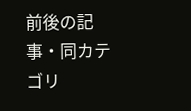前後の記事・同カテゴリ